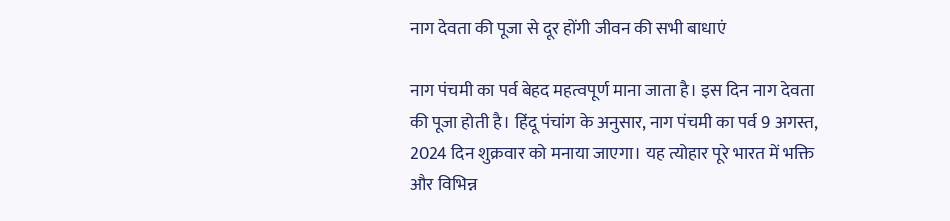नाग देवता की पूजा से दूर होंगी जीवन की सभी बाधाएं

नाग पंचमी का पर्व बेहद महत्वपूर्ण माना जाता है। इस दिन नाग देवता की पूजा होती है। हिंदू पंचांग के अनुसार, नाग पंचमी का पर्व 9 अगस्त, 2024 दिन शुक्रवार को मनाया जाएगा। यह त्योहार पूरे भारत में भक्ति और विभिन्न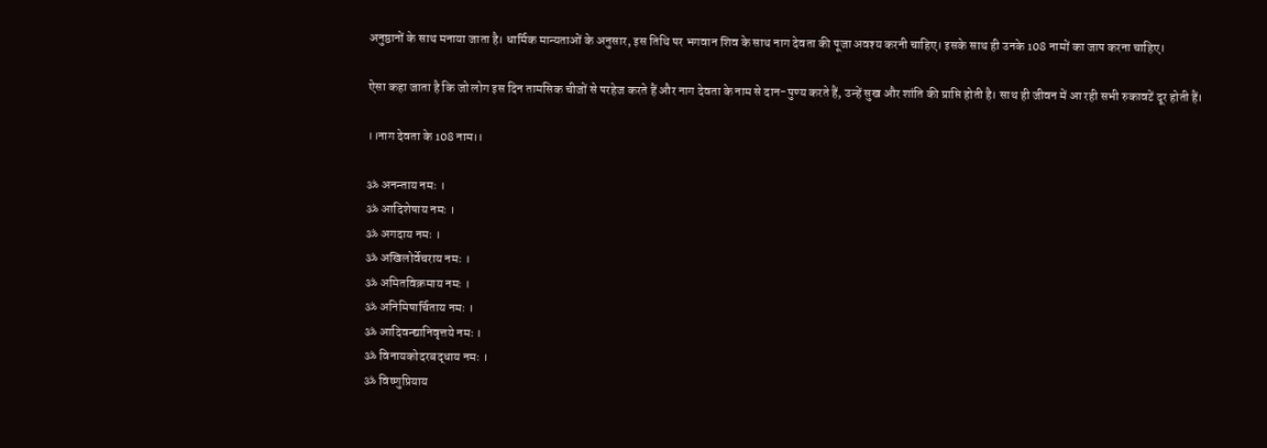अनुष्ठानों के साथ मनाया जाता है। धार्मिक मान्यताओं के अनुसार, इस तिथि पर भगवान शिव के साथ नाग देवता की पूजा अवश्य करनी चाहिए। इसके साथ ही उनके 108 नामों का जाप करना चाहिए।

ऐसा कहा जाता है कि जो लोग इस दिन तामसिक चीजों से परहेज करते हैं और नाग देवता के नाम से दान-पुण्य करते हैं, उन्हें सुख और शांति की प्राप्ति होती है। साथ ही जीवन में आ रही सभी रुकावटें दूर होती हैं।

।।नाग देवता के 108 नाम।।

ॐ अनन्ताय नमः ।
ॐ आदिशेषाय नमः ।
ॐ अगदाय नमः ।
ॐ अखिलोर्वेचराय नमः ।
ॐ अमितविक्रमाय नमः ।
ॐ अनिमिषार्चिताय नमः ।
ॐ आदिवन्द्यानिवृत्तये नमः ।
ॐ विनायकोदरबद्धाय नमः ।
ॐ विष्णुप्रियाय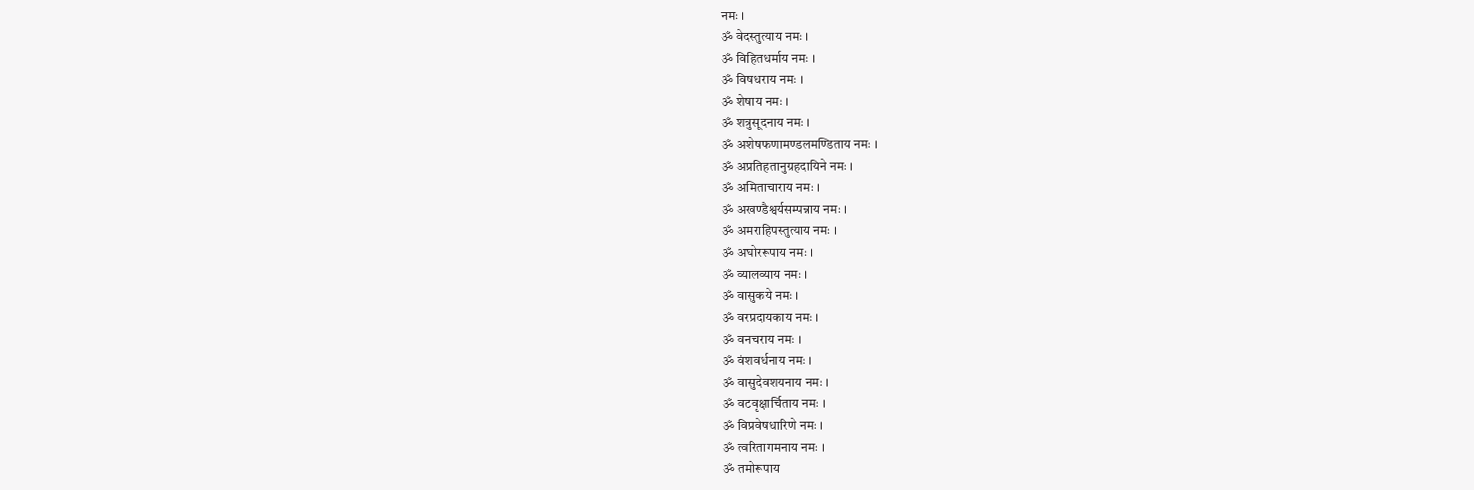नमः ।
ॐ वेदस्तुत्याय नमः ।
ॐ विहितधर्माय नमः ।
ॐ विषधराय नमः ।
ॐ शेषाय नमः ।
ॐ शत्रुसूदनाय नमः ।
ॐ अशेषफणामण्डलमण्डिताय नमः ।
ॐ अप्रतिहतानुग्रहदायिने नमः ।
ॐ अमिताचाराय नमः ।
ॐ अखण्डैश्वर्यसम्पन्नाय नमः ।
ॐ अमराहिपस्तुत्याय नमः ।
ॐ अघोररूपाय नमः ।
ॐ व्यालव्याय नमः ।
ॐ वासुकये नमः ।
ॐ वरप्रदायकाय नमः ।
ॐ वनचराय नमः ।
ॐ वंशवर्धनाय नमः ।
ॐ वासुदेवशयनाय नमः ।
ॐ वटवृक्षार्चिताय नमः ।
ॐ विप्रवेषधारिणे नमः ।
ॐ त्वरितागमनाय नमः ।
ॐ तमोरूपाय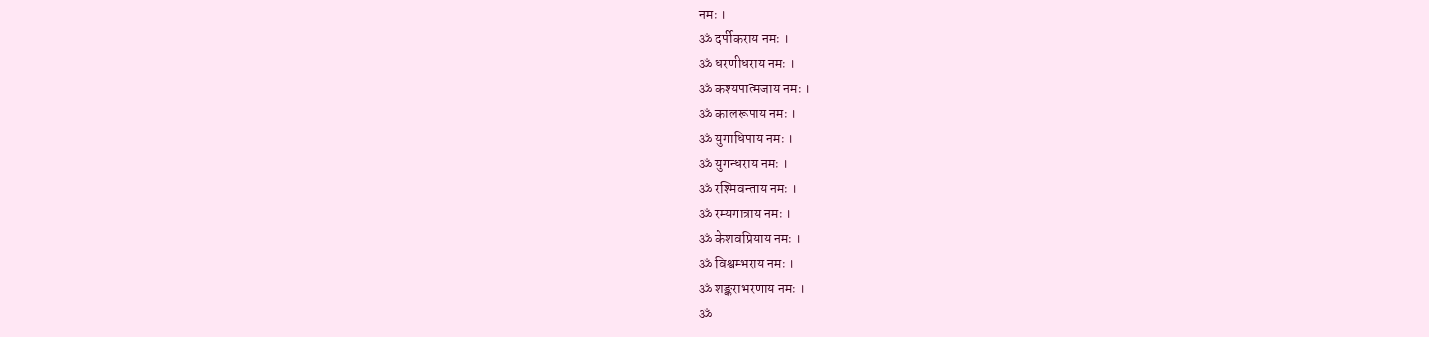नमः ।
ॐ दर्पीकराय नमः ।
ॐ धरणीधराय नमः ।
ॐ कश्यपात्मजाय नमः ।
ॐ कालरूपाय नमः ।
ॐ युगाधिपाय नमः ।
ॐ युगन्धराय नमः ।
ॐ रश्मिवन्ताय नमः ।
ॐ रम्यगात्राय नमः ।
ॐ केशवप्रियाय नमः ।
ॐ विश्वम्भराय नमः ।
ॐ शङ्कराभरणाय नमः ।
ॐ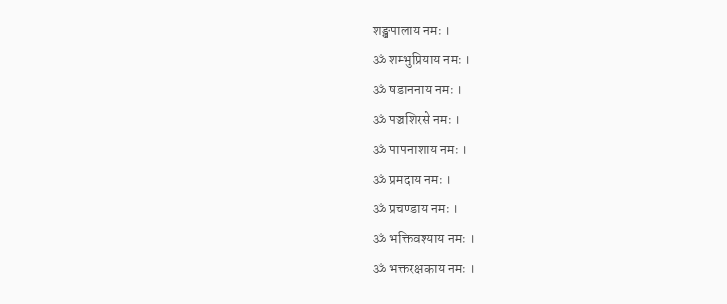शङ्खपालाय नमः ।
ॐ शम्भुप्रियाय नमः ।
ॐ षडाननाय नमः ।
ॐ पञ्चशिरसे नमः ।
ॐ पापनाशाय नमः ।
ॐ प्रमदाय नमः ।
ॐ प्रचण्डाय नमः ।
ॐ भक्तिवश्याय नमः ।
ॐ भक्तरक्षकाय नमः ।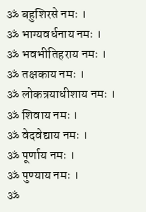ॐ बहुशिरसे नमः ।
ॐ भाग्यवर्धनाय नमः ।
ॐ भवभीतिहराय नमः ।
ॐ तक्षकाय नमः ।
ॐ लोकत्रयाधीशाय नमः ।
ॐ शिवाय नमः ।
ॐ वेदवेद्याय नमः ।
ॐ पूर्णाय नमः ।
ॐ पुण्याय नमः ।
ॐ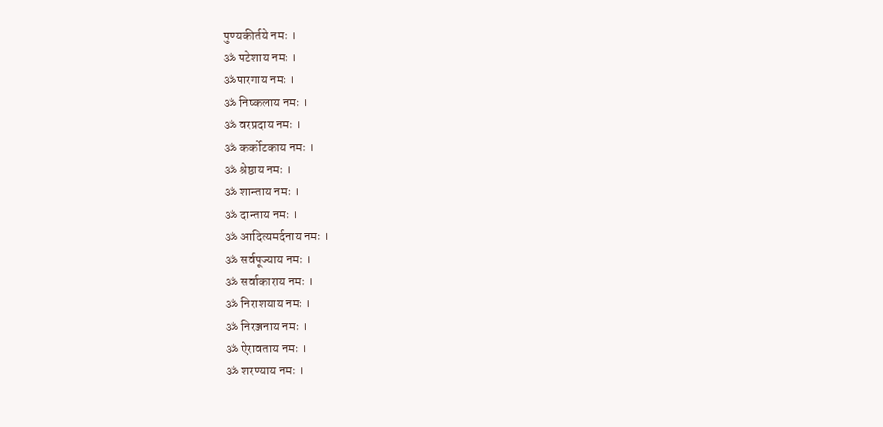पुण्यकीर्तये नमः ।
ॐ पटेशाय नमः ।
ॐपारगाय नमः ।
ॐ निष्कलाय नमः ।
ॐ वरप्रदाय नमः ।
ॐ कर्कोटकाय नमः ।
ॐ श्रेष्ठाय नमः ।
ॐ शान्ताय नमः ।
ॐ दान्ताय नमः ।
ॐ आदित्यमर्दनाय नमः ।
ॐ सर्वपूज्याय नमः ।
ॐ सर्वाकाराय नमः ।
ॐ निराशयाय नमः ।
ॐ निरञ्जनाय नमः ।
ॐ ऐरावताय नमः ।
ॐ शरण्याय नमः ।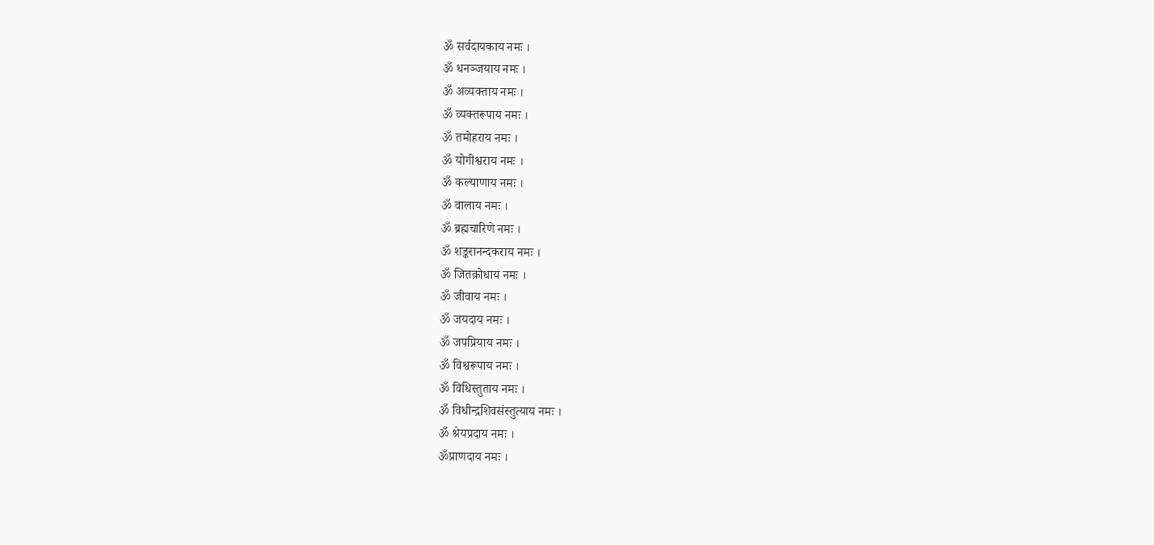ॐ सर्वदायकाय नमः ।
ॐ धनञ्जयाय नमः ।
ॐ अव्यक्ताय नमः ।
ॐ व्यक्तरूपाय नमः ।
ॐ तमोहराय नमः ।
ॐ योगीश्वराय नमः ।
ॐ कल्याणाय नमः ।
ॐ वालाय नमः ।
ॐ ब्रह्मचारिणे नमः ।
ॐ शङ्करानन्दकराय नमः ।
ॐ जितक्रोधाय नमः ।
ॐ जीवाय नमः ।
ॐ जयदाय नमः ।
ॐ जपप्रियाय नमः ।
ॐ विश्वरूपाय नमः ।
ॐ विधिस्तुताय नमः ।
ॐ विधीन्द्रशिवसंस्तुत्याय नमः ।
ॐ श्रेयप्रदाय नमः ।
ॐप्राणदाय नमः ।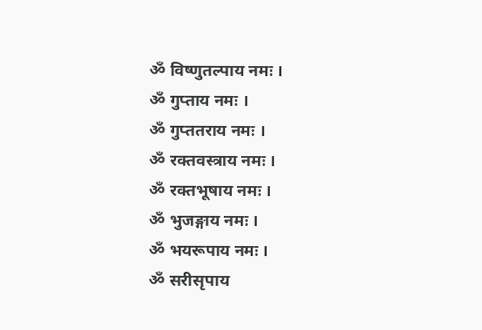ॐ विष्णुतल्पाय नमः ।
ॐ गुप्ताय नमः ।
ॐ गुप्ततराय नमः ।
ॐ रक्तवस्त्राय नमः ।
ॐ रक्तभूषाय नमः ।
ॐ भुजङ्गाय नमः ।
ॐ भयरूपाय नमः ।
ॐ सरीसृपाय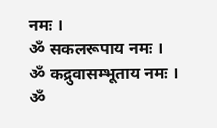नमः ।
ॐ सकलरूपाय नमः ।
ॐ कद्रुवासम्भूताय नमः ।
ॐ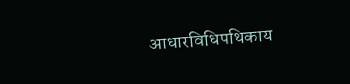आधारविधिपथिकाय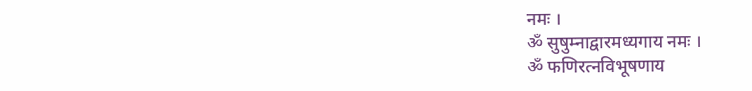नमः ।
ॐ सुषुम्नाद्वारमध्यगाय नमः ।
ॐ फणिरत्नविभूषणाय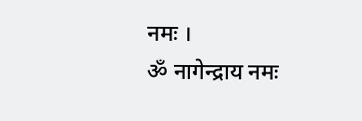नमः ।
ॐ नागेन्द्राय नमः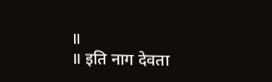॥
॥ इति नाग देवता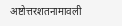अष्टोत्तरशतनामावली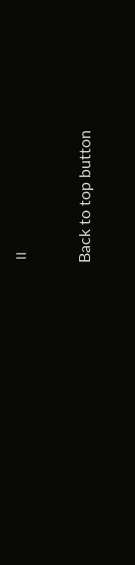॥

Back to top button